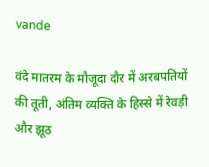vande

वंदे मातरम के मौजूदा दौर में अरबपतियों की तूती, अंतिम व्यक्ति के हिस्से में रेवड़ी और झूठ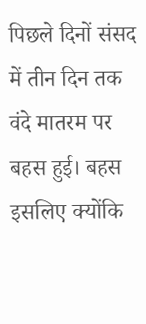पिछले दिनों संसद में तीन दिन तक वंदे मातरम पर बहस हुई। बहस इसलिए क्योंकि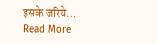इसके जरिये… Read More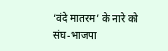‘वंदे मातरम’ के नारे को संघ-भाजपा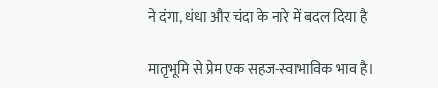ने दंगा, धंधा और चंदा के नारे में बदल दिया है

मातृभूमि से प्रेम एक सहज-स्वाभाविक भाव है।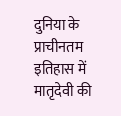दुनिया के प्राचीनतम इतिहास में मातृदेवी की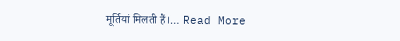मूर्तियां मिलती हैं।… Read More